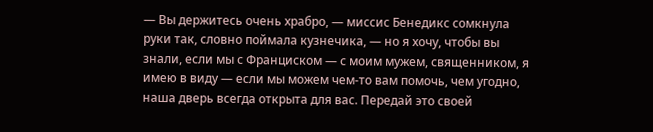— Вы держитесь очень храбро, — миссис Бенедикс сомкнула руки так, словно поймала кузнечика, — но я хочу, чтобы вы знали, если мы с Франциском — с моим мужем, священником, я имею в виду — если мы можем чем-то вам помочь, чем угодно, наша дверь всегда открыта для вас. Передай это своей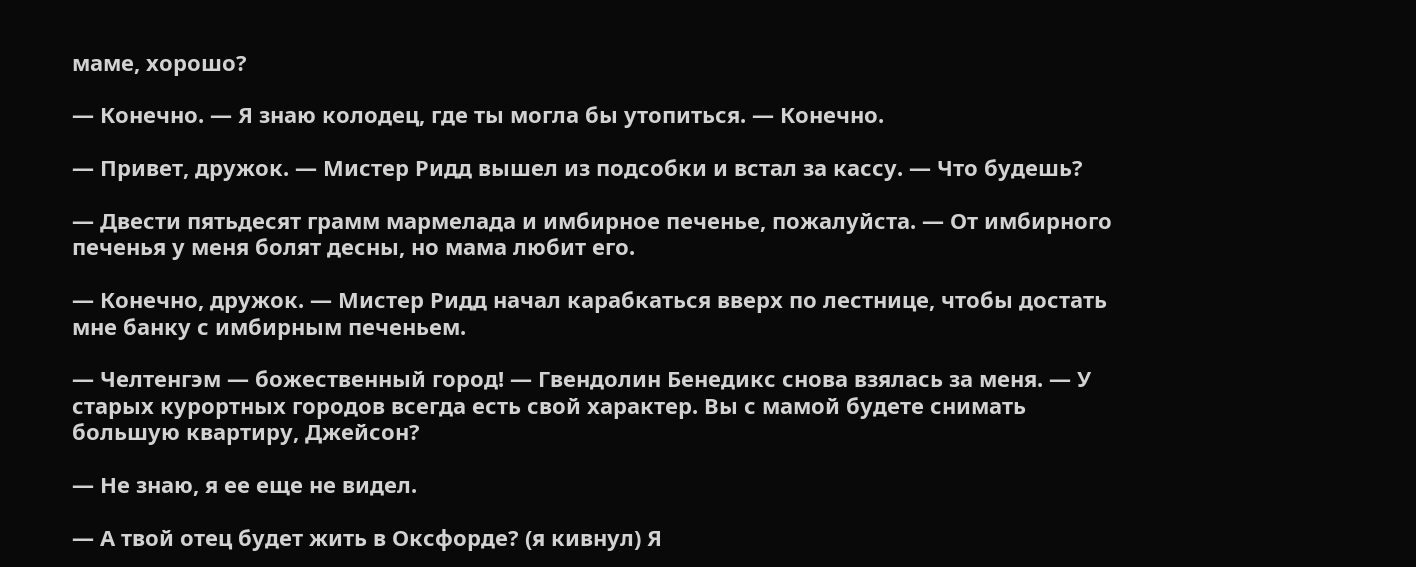маме, хорошо?

— Конечно. — Я знаю колодец, где ты могла бы утопиться. — Конечно.

— Привет, дружок. — Мистер Ридд вышел из подсобки и встал за кассу. — Что будешь?

— Двести пятьдесят грамм мармелада и имбирное печенье, пожалуйста. — От имбирного печенья у меня болят десны, но мама любит его.

— Конечно, дружок. — Мистер Ридд начал карабкаться вверх по лестнице, чтобы достать мне банку с имбирным печеньем.

— Челтенгэм — божественный город! — Гвендолин Бенедикс снова взялась за меня. — У старых курортных городов всегда есть свой характер. Вы с мамой будете снимать большую квартиру, Джейсон?

— Не знаю, я ее еще не видел.

— А твой отец будет жить в Оксфорде? (я кивнул) Я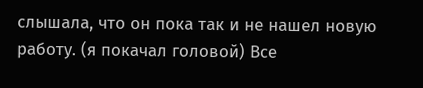слышала, что он пока так и не нашел новую работу. (я покачал головой) Все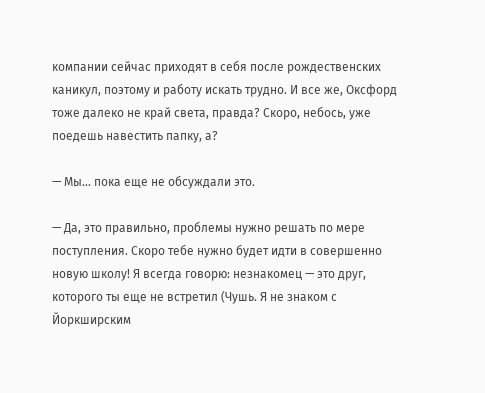компании сейчас приходят в себя после рождественских каникул, поэтому и работу искать трудно. И все же, Оксфорд тоже далеко не край света, правда? Скоро, небось, уже поедешь навестить папку, а?

— Мы… пока еще не обсуждали это.

— Да, это правильно, проблемы нужно решать по мере поступления. Скоро тебе нужно будет идти в совершенно новую школу! Я всегда говорю: незнакомец — это друг, которого ты еще не встретил (Чушь. Я не знаком с Йоркширским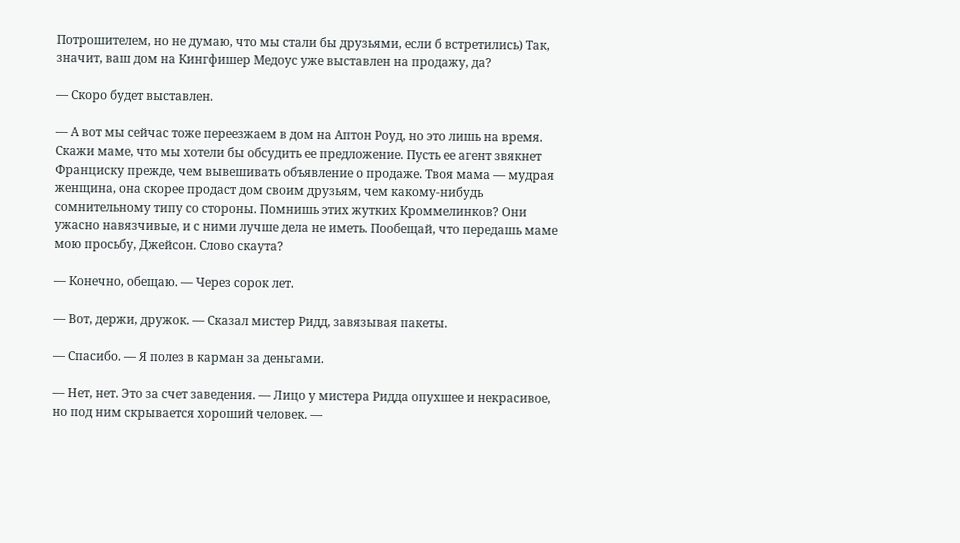Потрошителем, но не думаю, что мы стали бы друзьями, если б встретились) Так, значит, ваш дом на Кингфишер Медоус уже выставлен на продажу, да?

— Скоро будет выставлен.

— А вот мы сейчас тоже переезжаем в дом на Аптон Роуд, но это лишь на время. Скажи маме, что мы хотели бы обсудить ее предложение. Пусть ее агент звякнет Франциску прежде, чем вывешивать объявление о продаже. Твоя мама — мудрая женщина, она скорее продаст дом своим друзьям, чем какому-нибудь сомнительному типу со стороны. Помнишь этих жутких Кроммелинков? Они ужасно навязчивые, и с ними лучше дела не иметь. Пообещай, что передашь маме мою просьбу, Джейсон. Слово скаута?

— Конечно, обещаю. — Через сорок лет.

— Вот, держи, дружок. — Сказал мистер Ридд, завязывая пакеты.

— Спасибо. — Я полез в карман за деньгами.

— Нет, нет. Это за счет заведения. — Лицо у мистера Ридда опухшее и некрасивое, но под ним скрывается хороший человек. —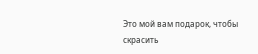Это мой вам подарок, чтобы скрасить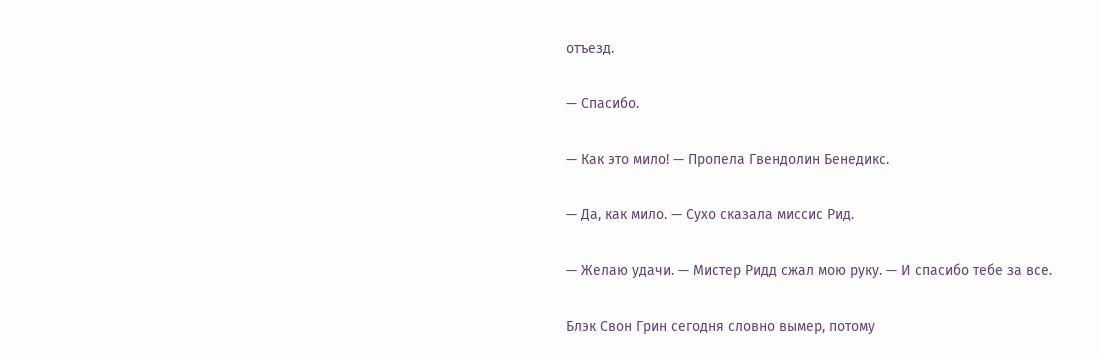отъезд.

— Спасибо.

— Как это мило! — Пропела Гвендолин Бенедикс.

— Да, как мило. — Сухо сказала миссис Рид.

— Желаю удачи. — Мистер Ридд сжал мою руку. — И спасибо тебе за все.

Блэк Свон Грин сегодня словно вымер, потому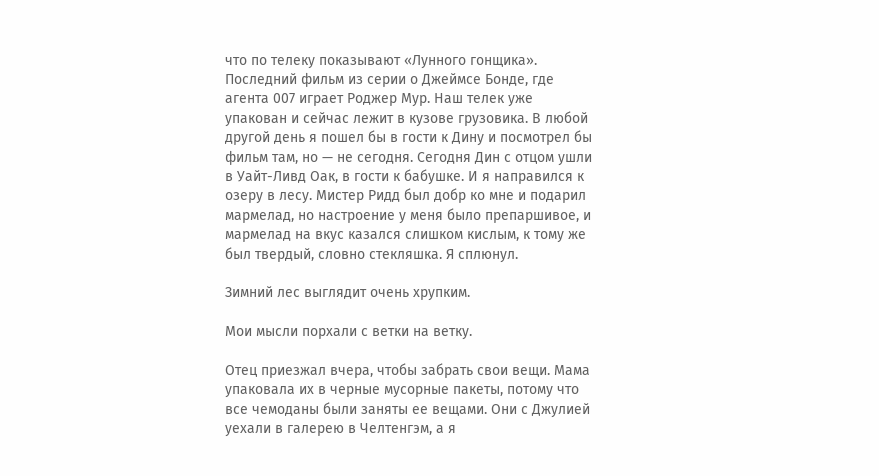что по телеку показывают «Лунного гонщика». Последний фильм из серии о Джеймсе Бонде, где агента 007 играет Роджер Мур. Наш телек уже упакован и сейчас лежит в кузове грузовика. В любой другой день я пошел бы в гости к Дину и посмотрел бы фильм там, но — не сегодня. Сегодня Дин с отцом ушли в Уайт-Ливд Оак, в гости к бабушке. И я направился к озеру в лесу. Мистер Ридд был добр ко мне и подарил мармелад, но настроение у меня было препаршивое, и мармелад на вкус казался слишком кислым, к тому же был твердый, словно стекляшка. Я сплюнул.

Зимний лес выглядит очень хрупким.

Мои мысли порхали с ветки на ветку.

Отец приезжал вчера, чтобы забрать свои вещи. Мама упаковала их в черные мусорные пакеты, потому что все чемоданы были заняты ее вещами. Они с Джулией уехали в галерею в Челтенгэм, а я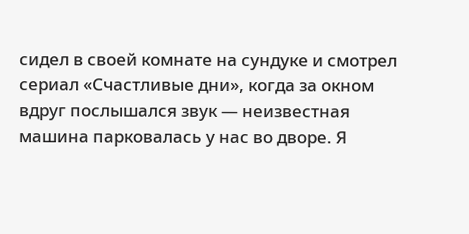сидел в своей комнате на сундуке и смотрел сериал «Счастливые дни», когда за окном вдруг послышался звук — неизвестная машина парковалась у нас во дворе. Я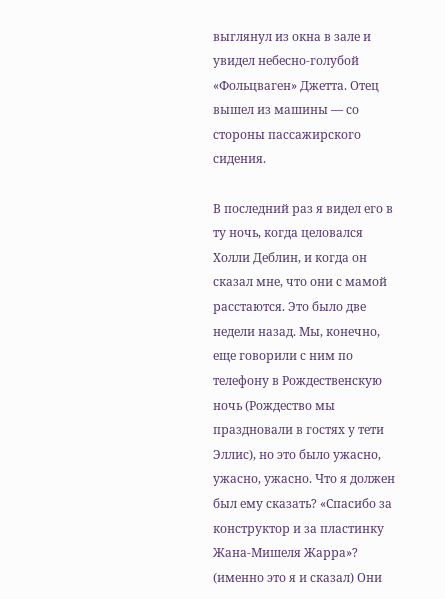выглянул из окна в зале и увидел небесно-голубой «Фольцваген» Джетта. Отец вышел из машины — со стороны пассажирского сидения.

В последний раз я видел его в ту ночь, когда целовался Холли Деблин, и когда он сказал мне, что они с мамой расстаются. Это было две недели назад. Мы, конечно, еще говорили с ним по телефону в Рождественскую ночь (Рождество мы праздновали в гостях у тети Эллис), но это было ужасно, ужасно, ужасно. Что я должен был ему сказать? «Спасибо за конструктор и за пластинку Жана-Мишеля Жарра»? (именно это я и сказал) Они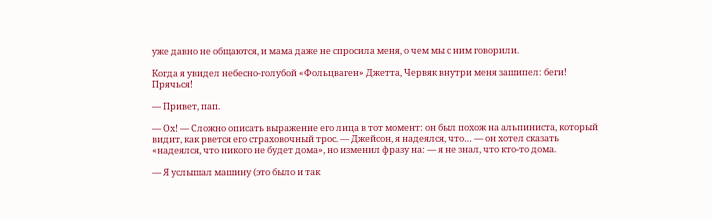уже давно не общаются, и мама даже не спросила меня, о чем мы с ним говорили.

Когда я увидел небесно-голубой «Фольцваген» Джетта, Червяк внутри меня зашипел: беги! Прячься!

— Привет, пап.

— Ох! — Сложно описать выражение его лица в тот момент: он был похож на альпиниста, который видит, как рвется его страховочный трос. — Джейсон, я надеялся, что… — он хотел сказать «надеялся, что никого не будет дома», но изменил фразу на: — я не знал, что кто-то дома.

— Я услышал машину (это было и так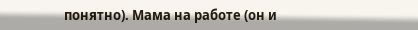понятно). Мама на работе (он и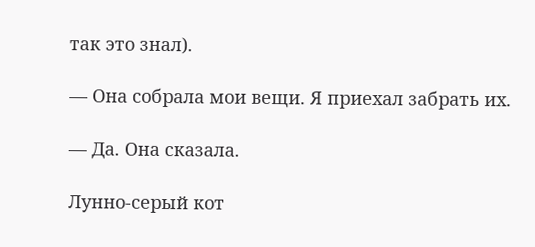так это знал).

— Она собрала мои вещи. Я приехал забрать их.

— Да. Она сказала.

Лунно-серый кот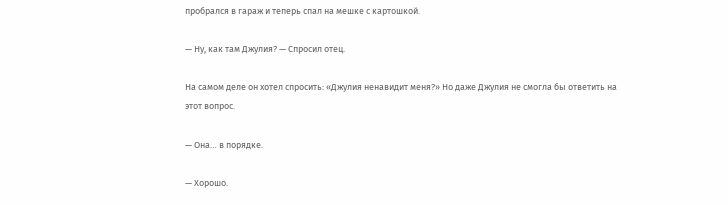пробрался в гараж и теперь спал на мешке с картошкой.

— Ну, как там Джулия? — Спросил отец.

На самом деле он хотел спросить: «Джулия ненавидит меня?» Но даже Джулия не смогла бы ответить на этот вопрос.

— Она… в порядке.

— Хорошо.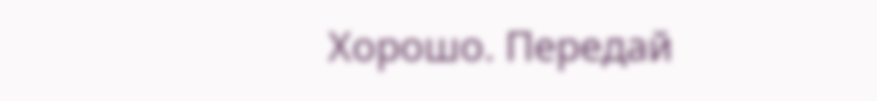Хорошо. Передай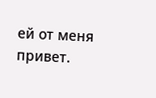ей от меня привет.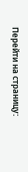Перейти на страницу: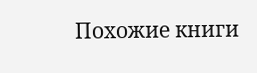Похожие книги